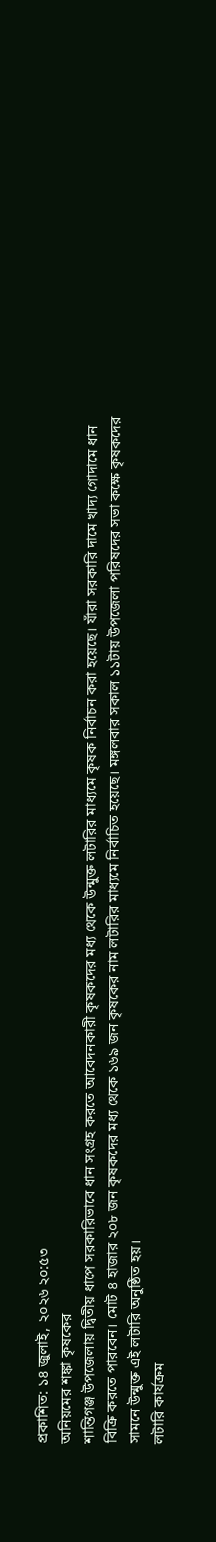প্রকাশিত: ১৪ জুলাই, ২০২৬ ২০:৫৩
অনিয়মের শঙ্কা কৃষকের
শান্তিগঞ্জ উপজেলায় দ্বিতীয় ধাপে সরকারিভাবে ধান সংগ্রহ করতে আবেদনকারী কৃষকদের মধ্য থেকে উন্মুক্ত লটারির মাধ্যমে কৃষক নির্বাচন করা হয়েছে। যাঁরা সরকারি দামে খাদ্য গোদামে ধান বিক্রি করতে পারবেন। মোট ৪ হাজার ২০৮ জন কৃষকদের মধ্য থেকে ১৬৯ জন কৃষকের নাম লটারির মাধ্যমে নির্বাচিত হয়েছে। মঙ্গলবার সকাল ১১টায় উপজেলা পরিষদের সভা কক্ষে কৃষকদের সামনে উন্মুক্ত এই লটারি অনুষ্ঠিত হয়।
লটারি কার্যক্রম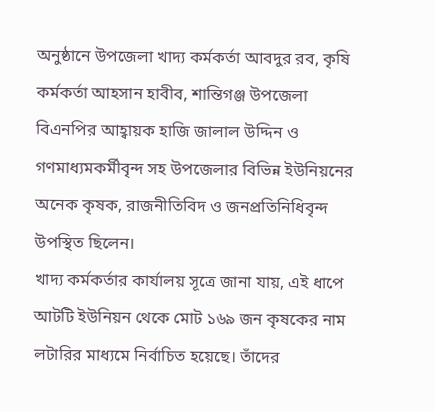অনুষ্ঠানে উপজেলা খাদ্য কর্মকর্তা আবদুর রব, কৃষি কর্মকর্তা আহসান হাবীব, শান্তিগঞ্জ উপজেলা বিএনপির আহ্বায়ক হাজি জালাল উদ্দিন ও গণমাধ্যমকর্মীবৃন্দ সহ উপজেলার বিভিন্ন ইউনিয়নের অনেক কৃষক, রাজনীতিবিদ ও জনপ্রতিনিধিবৃন্দ উপস্থিত ছিলেন।
খাদ্য কর্মকর্তার কার্যালয় সূত্রে জানা যায়, এই ধাপে আটটি ইউনিয়ন থেকে মোট ১৬৯ জন কৃষকের নাম লটারির মাধ্যমে নির্বাচিত হয়েছে। তাঁদের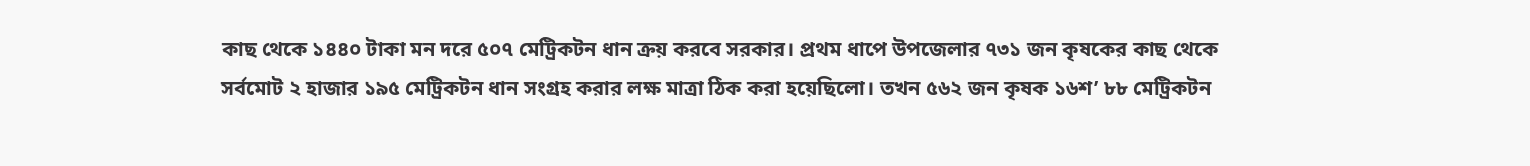কাছ থেকে ১৪৪০ টাকা মন দরে ৫০৭ মেট্রিকটন ধান ক্রয় করবে সরকার। প্রথম ধাপে উপজেলার ৭৩১ জন কৃষকের কাছ থেকে সর্বমোট ২ হাজার ১৯৫ মেট্রিকটন ধান সংগ্রহ করার লক্ষ মাত্রা ঠিক করা হয়েছিলো। তখন ৫৬২ জন কৃষক ১৬শ’ ৮৮ মেট্রিকটন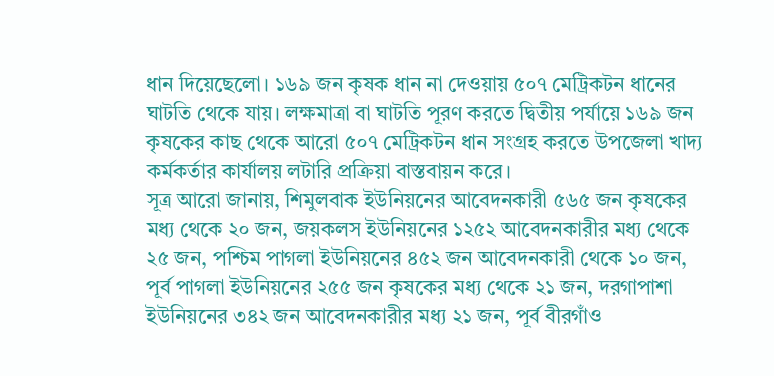ধান দিয়েছেলো। ১৬৯ জন কৃষক ধান না দেওয়ায় ৫০৭ মেট্রিকটন ধানের ঘাটতি থেকে যায়। লক্ষমাত্রা বা ঘাটতি পূরণ করতে দ্বিতীয় পর্যায়ে ১৬৯ জন কৃষকের কাছ থেকে আরো ৫০৭ মেট্রিকটন ধান সংগ্রহ করতে উপজেলা খাদ্য কর্মকর্তার কার্যালয় লটারি প্রক্রিয়া বাস্তবায়ন করে।
সূত্র আরো জানায়, শিমুলবাক ইউনিয়নের আবেদনকারী ৫৬৫ জন কৃষকের মধ্য থেকে ২০ জন, জয়কলস ইউনিয়নের ১২৫২ আবেদনকারীর মধ্য থেকে ২৫ জন, পশ্চিম পাগলা ইউনিয়নের ৪৫২ জন আবেদনকারী থেকে ১০ জন, পূর্ব পাগলা ইউনিয়নের ২৫৫ জন কৃষকের মধ্য থেকে ২১ জন, দরগাপাশা ইউনিয়নের ৩৪২ জন আবেদনকারীর মধ্য ২১ জন, পূর্ব বীরগাঁও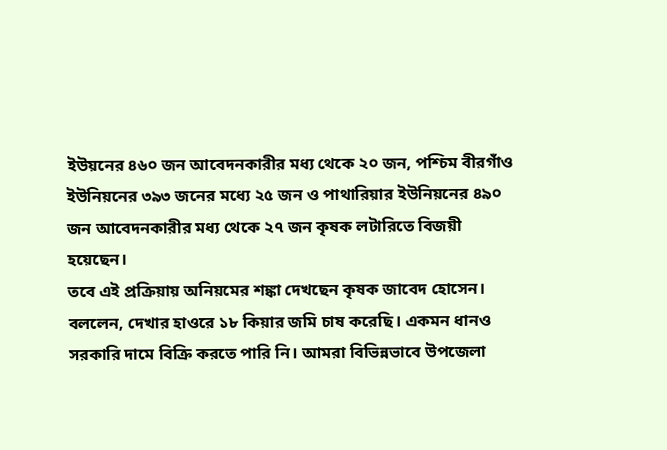ইউয়নের ৪৬০ জন আবেদনকারীর মধ্য থেকে ২০ জন, পশ্চিম বীরগাঁও ইউনিয়নের ৩৯৩ জনের মধ্যে ২৫ জন ও পাথারিয়ার ইউনিয়নের ৪৯০ জন আবেদনকারীর মধ্য থেকে ২৭ জন কৃষক লটারিতে বিজয়ী হয়েছেন।
তবে এই প্রক্রিয়ায় অনিয়মের শঙ্কা দেখছেন কৃষক জাবেদ হোসেন। বললেন, দেখার হাওরে ১৮ কিয়ার জমি চাষ করেছি। একমন ধানও সরকারি দামে বিক্রি করতে পারি নি। আমরা বিভিন্নভাবে উপজেলা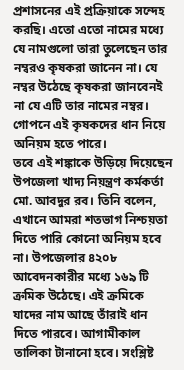প্রশাসনের এই প্রক্রিয়াকে সন্দেহ করছি। এতো এতো নামের মধ্যে যে নামগুলো তারা তুলেছেন তার নম্বরও কৃষকরা জানেন না। যে নম্বর উঠেছে কৃষকরা জানবেনই না যে এটি তার নামের নম্বর। গোপনে এই কৃষকদের ধান নিয়ে অনিয়ম হতে পারে।
তবে এই শঙ্কাকে উড়িয়ে দিয়েছেন উপজেলা খাদ্য নিয়ন্ত্রণ কর্মকর্তা মো. আবদুর রব। তিনি বলেন, এখানে আমরা শতভাগ নিশ্চয়তা দিতে পারি কোনো অনিয়ম হবে না। উপজেলার ৪২০৮ আবেদনকারীর মধ্যে ১৬৯ টি ক্রমিক উঠেছে। এই ক্রমিকে যাদের নাম আছে তাঁরাই ধান দিতে পারবে। আগামীকাল তালিকা টানানো হবে। সংশ্লিষ্ট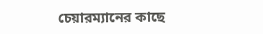চেয়ারম্যানের কাছে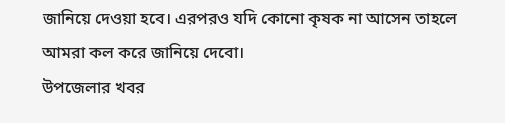জানিয়ে দেওয়া হবে। এরপরও যদি কোনো কৃষক না আসেন তাহলে আমরা কল করে জানিয়ে দেবো।
উপজেলার খবর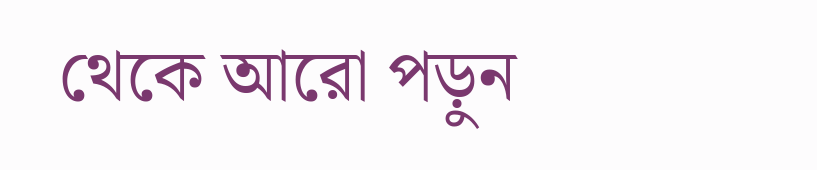থেকে আরো পড়ুন